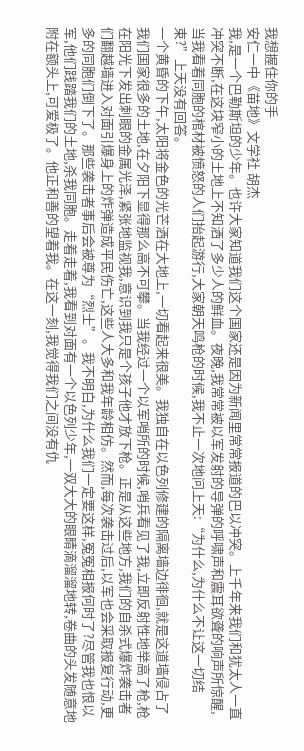我想握住你的手
安仁一中《苗地》文学社 胡杰
我,是一个巴勒斯坦的少年。也许大家知道我们这个国家还是因为新闻里常常报道的巴以冲突。上千年来我们和犹太人一直冲突不断,在这块窄小的土地上不知洒了多少人的鲜血。夜晚,我常常被以军发射的导弹的呼啸声和震耳欲聋的响声所惊醒,当我看着同胞的棺材被愤怒的人们抬起游行,大家朝天鸣枪的时候,我不止一次地问上天:“为什么,为什么不让这一切结束?”上天没有回答。
一个黄昏的下午,太阳将金色的光芒洒在大地上,一切看起来很美。我独自在以色列修建的隔离墙边徘徊,就是这道墙侵占了我们国家很多的土地,在夕阳下显得那么高不可攀。当我经过一个以军哨所的时候,哨兵看见了我,立即反射性地举高了枪,枪在阳光下发出刺眼的金属光泽,紧张地监视我,意识到我只是个孩子他才放下枪。正是从这些地方,我们的自杀式爆炸袭击者们翻越墙进入对面引爆身上的炸弹造成平民伤亡,这些人大多和我年龄相仿。然而,每次袭击过后,以军也会采取报复行动,更多的同胞们倒下了。那些袭击者事后会被尊为“烈士”。我不明白,为什么我们一定要这样,冤冤相报何时了?尽管我也恨以军,他们践踏我们的土地,杀我同胞。走着走着,我看到对面有一个以色列少年,一双大大的眼睛滴溜溜地转,卷曲的头发随意地附在额头上,可爱极了。他正和善的望着我。在这一刻,我觉得我们之间没有仇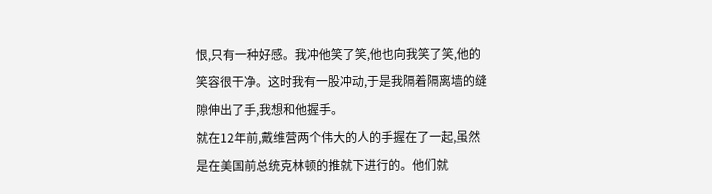恨,只有一种好感。我冲他笑了笑,他也向我笑了笑,他的笑容很干净。这时我有一股冲动,于是我隔着隔离墙的缝隙伸出了手,我想和他握手。
就在12年前,戴维营两个伟大的人的手握在了一起,虽然是在美国前总统克林顿的推就下进行的。他们就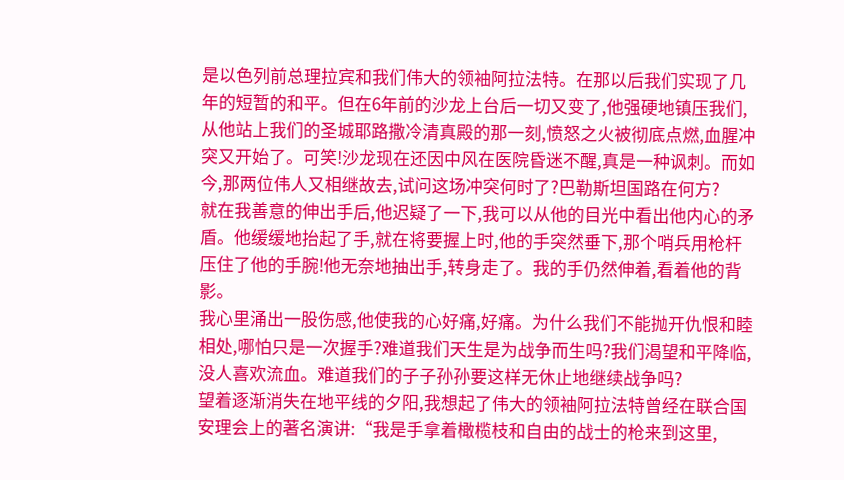是以色列前总理拉宾和我们伟大的领袖阿拉法特。在那以后我们实现了几年的短暂的和平。但在6年前的沙龙上台后一切又变了,他强硬地镇压我们,从他站上我们的圣城耶路撒冷清真殿的那一刻,愤怒之火被彻底点燃,血腥冲突又开始了。可笑!沙龙现在还因中风在医院昏迷不醒,真是一种讽刺。而如今,那两位伟人又相继故去,试问这场冲突何时了?巴勒斯坦国路在何方?
就在我善意的伸出手后,他迟疑了一下,我可以从他的目光中看出他内心的矛盾。他缓缓地抬起了手,就在将要握上时,他的手突然垂下,那个哨兵用枪杆压住了他的手腕!他无奈地抽出手,转身走了。我的手仍然伸着,看着他的背影。
我心里涌出一股伤感,他使我的心好痛,好痛。为什么我们不能抛开仇恨和睦相处,哪怕只是一次握手?难道我们天生是为战争而生吗?我们渴望和平降临,没人喜欢流血。难道我们的子子孙孙要这样无休止地继续战争吗?
望着逐渐消失在地平线的夕阳,我想起了伟大的领袖阿拉法特曾经在联合国安理会上的著名演讲:“我是手拿着橄榄枝和自由的战士的枪来到这里,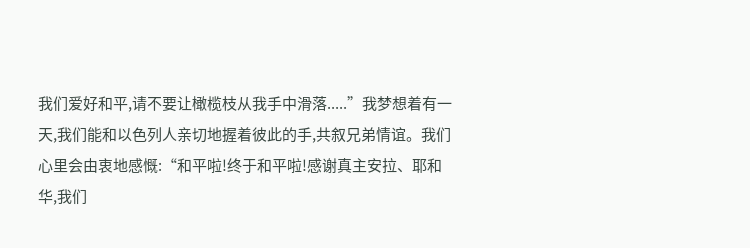我们爱好和平,请不要让橄榄枝从我手中滑落.....”我梦想着有一天,我们能和以色列人亲切地握着彼此的手,共叙兄弟情谊。我们心里会由衷地感慨:“和平啦!终于和平啦!感谢真主安拉、耶和华,我们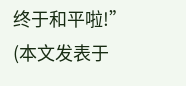终于和平啦!”
(本文发表于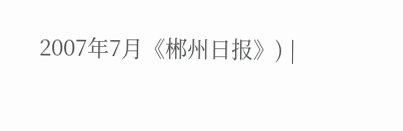2007年7月《郴州日报》) |